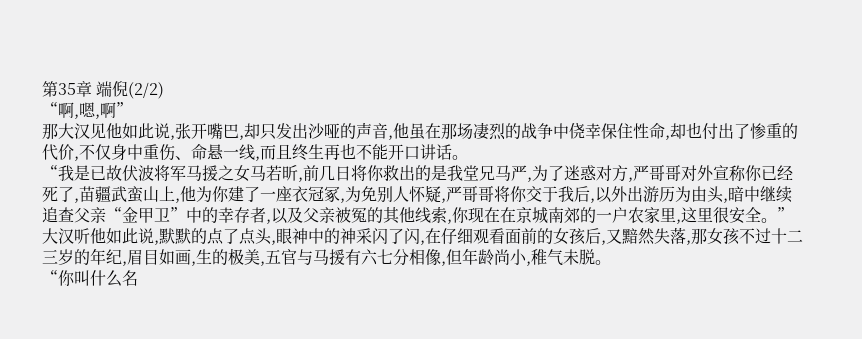第35章 端倪(2/2)
“啊,嗯,啊”
那大汉见他如此说,张开嘴巴,却只发出沙哑的声音,他虽在那场凄烈的战争中侥幸保住性命,却也付出了惨重的代价,不仅身中重伤、命悬一线,而且终生再也不能开口讲话。
“我是已故伏波将军马援之女马若昕,前几日将你救出的是我堂兄马严,为了迷惑对方,严哥哥对外宣称你已经死了,苗疆武蛮山上,他为你建了一座衣冠冢,为免别人怀疑,严哥哥将你交于我后,以外出游历为由头,暗中继续追查父亲“金甲卫”中的幸存者,以及父亲被冤的其他线索,你现在在京城南郊的一户农家里,这里很安全。”
大汉听他如此说,默默的点了点头,眼神中的神采闪了闪,在仔细观看面前的女孩后,又黯然失落,那女孩不过十二三岁的年纪,眉目如画,生的极美,五官与马援有六七分相像,但年龄尚小,稚气未脱。
“你叫什么名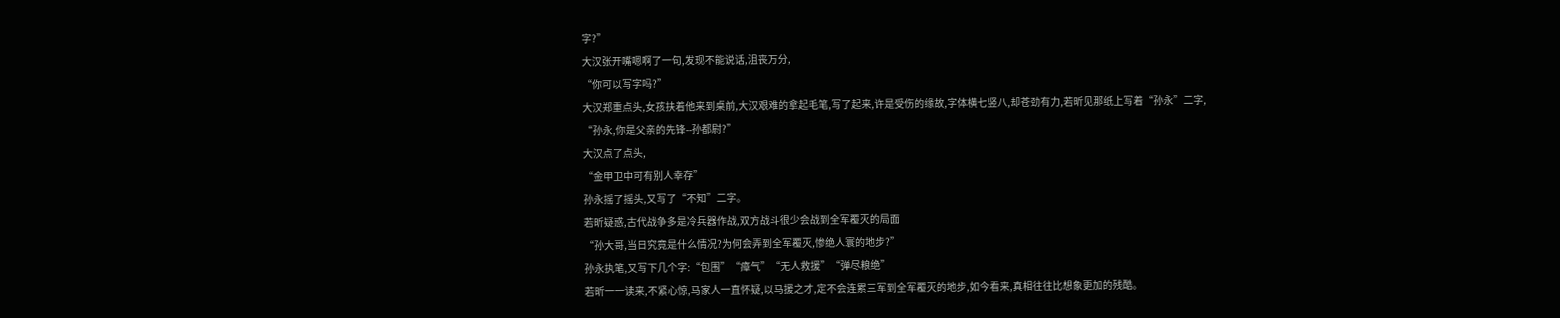字?”
大汉张开嘴嗯啊了一句,发现不能说话,沮丧万分,
“你可以写字吗?”
大汉郑重点头,女孩扶着他来到桌前,大汉艰难的拿起毛笔,写了起来,许是受伤的缘故,字体横七竖八,却苍劲有力,若昕见那纸上写着“孙永”二字,
“孙永,你是父亲的先锋--孙都尉?”
大汉点了点头,
“金甲卫中可有别人幸存”
孙永摇了摇头,又写了“不知”二字。
若昕疑惑,古代战争多是冷兵器作战,双方战斗很少会战到全军覆灭的局面
“孙大哥,当日究竟是什么情况?为何会弄到全军覆灭,惨绝人寰的地步?”
孙永执笔,又写下几个字:“包围”“瘴气”“无人救援”“弹尽粮绝”
若昕一一读来,不紧心惊,马家人一直怀疑,以马援之才,定不会连累三军到全军覆灭的地步,如今看来,真相往往比想象更加的残酷。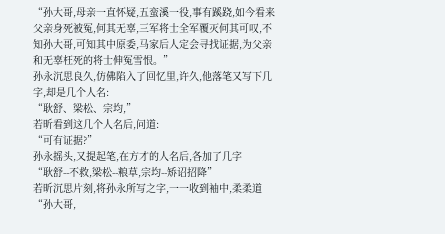“孙大哥,母亲一直怀疑,五蛮溪一役,事有蹊跷,如今看来父亲身死被冤,何其无辜,三军将士全军覆灭何其可叹,不知孙大哥,可知其中原委,马家后人定会寻找证据,为父亲和无辜枉死的将士伸冤雪恨。”
孙永沉思良久,仿佛陷入了回忆里,许久,他落笔又写下几字,却是几个人名:
“耿舒、梁松、宗均,”
若昕看到这几个人名后,问道:
“可有证据?”
孙永摇头,又提起笔,在方才的人名后,各加了几字
“耿舒--不救,梁松--粮草,宗均--矫诏招降”
若昕沉思片刻,将孙永所写之字,一一收到袖中,柔柔道
“孙大哥,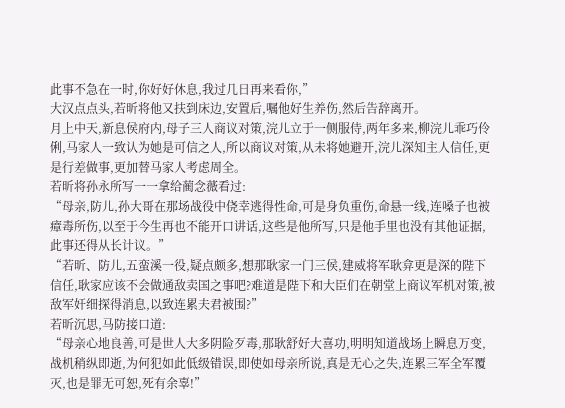此事不急在一时,你好好休息,我过几日再来看你,”
大汉点点头,若昕将他又扶到床边,安置后,嘱他好生养伤,然后告辞离开。
月上中天,新息侯府内,母子三人商议对策,浣儿立于一侧服侍,两年多来,柳浣儿乖巧伶俐,马家人一致认为她是可信之人,所以商议对策,从未将她避开,浣儿深知主人信任,更是行差做事,更加替马家人考虑周全。
若昕将孙永所写一一拿给蔺念薇看过:
“母亲,防儿,孙大哥在那场战役中侥幸逃得性命,可是身负重伤,命悬一线,连嗓子也被瘴毒所伤,以至于今生再也不能开口讲话,这些是他所写,只是他手里也没有其他证据,此事还得从长计议。”
“若昕、防儿,五蛮溪一役,疑点颇多,想那耿家一门三侯,建威将军耿弇更是深的陛下信任,耿家应该不会做通敌卖国之事吧?难道是陛下和大臣们在朝堂上商议军机对策,被敌军奸细探得消息,以致连累夫君被围?”
若昕沉思,马防接口道:
“母亲心地良善,可是世人大多阴险歹毒,那耿舒好大喜功,明明知道战场上瞬息万变,战机稍纵即逝,为何犯如此低级错误,即使如母亲所说,真是无心之失,连累三军全军覆灭,也是罪无可恕,死有余辜!”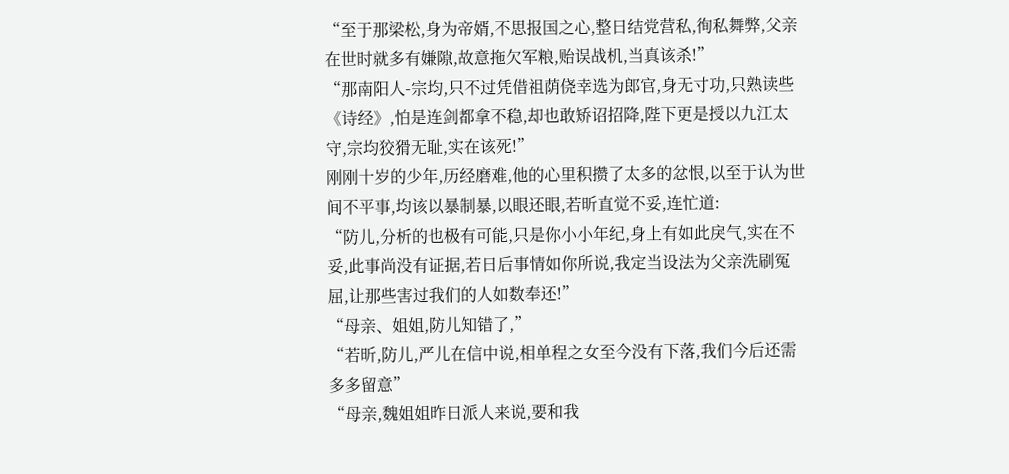“至于那梁松,身为帝婿,不思报国之心,整日结党营私,徇私舞弊,父亲在世时就多有嫌隙,故意拖欠军粮,贻误战机,当真该杀!”
“那南阳人-宗均,只不过凭借祖荫侥幸选为郎官,身无寸功,只熟读些《诗经》,怕是连剑都拿不稳,却也敢矫诏招降,陛下更是授以九江太守,宗均狡猾无耻,实在该死!”
刚刚十岁的少年,历经磨难,他的心里积攒了太多的忿恨,以至于认为世间不平事,均该以暴制暴,以眼还眼,若昕直觉不妥,连忙道:
“防儿,分析的也极有可能,只是你小小年纪,身上有如此戾气,实在不妥,此事尚没有证据,若日后事情如你所说,我定当设法为父亲洗刷冤屈,让那些害过我们的人如数奉还!”
“母亲、姐姐,防儿知错了,”
“若昕,防儿,严儿在信中说,相单程之女至今没有下落,我们今后还需多多留意”
“母亲,魏姐姐昨日派人来说,要和我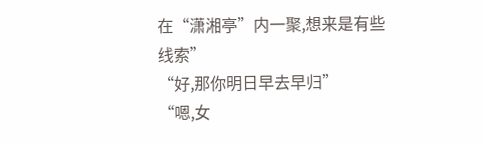在“潇湘亭”内一聚,想来是有些线索”
“好,那你明日早去早归”
“嗯,女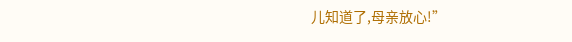儿知道了,母亲放心!”